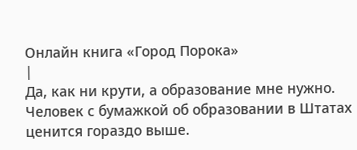Онлайн книга «Город Порока»
|
Да, как ни крути, а образование мне нужно. Человек с бумажкой об образовании в Штатах ценится гораздо выше.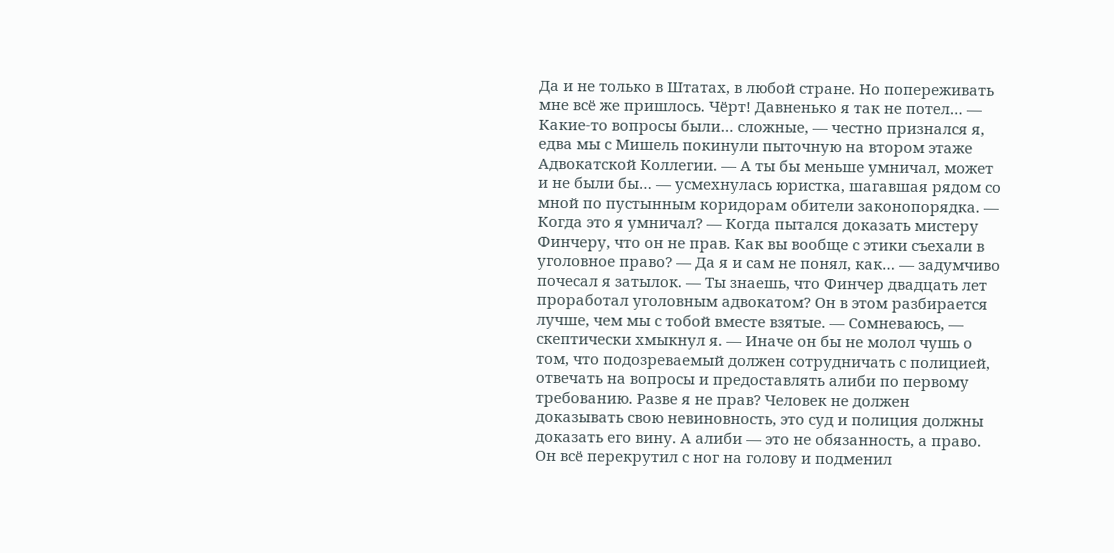Да и не только в Штатах, в любой стране. Но попереживать мне всё же пришлось. Чёрт! Давненько я так не потел… — Какие-то вопросы были… сложные, — честно признался я, едва мы с Мишель покинули пыточную на втором этаже Адвокатской Коллегии. — А ты бы меньше умничал, может и не были бы… — усмехнулась юристка, шагавшая рядом со мной по пустынным коридорам обители законопорядка. — Когда это я умничал? — Когда пытался доказать мистеру Финчеру, что он не прав. Как вы вообще с этики съехали в уголовное право? — Да я и сам не понял, как… — задумчиво почесал я затылок. — Ты знаешь, что Финчер двадцать лет проработал уголовным адвокатом? Он в этом разбирается лучше, чем мы с тобой вместе взятые. — Сомневаюсь, — скептически хмыкнул я. — Иначе он бы не молол чушь о том, что подозреваемый должен сотрудничать с полицией, отвечать на вопросы и предоставлять алиби по первому требованию. Разве я не прав? Человек не должен доказывать свою невиновность, это суд и полиция должны доказать его вину. А алиби — это не обязанность, а право. Он всё перекрутил с ног на голову и подменил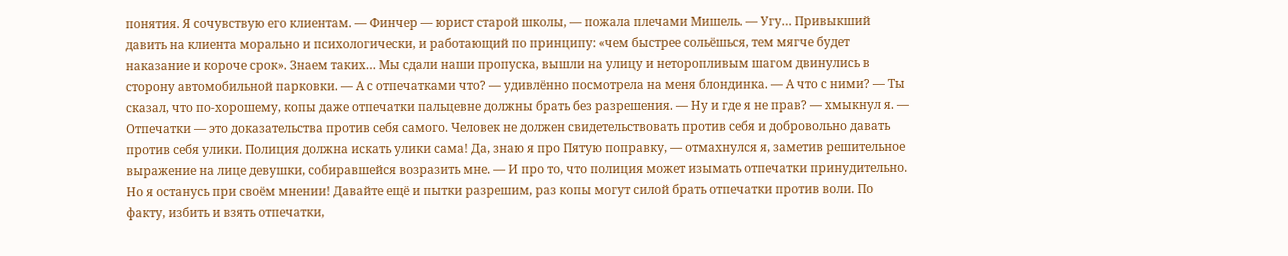понятия. Я сочувствую его клиентам. — Финчер — юрист старой школы, — пожала плечами Мишель. — Угу… Привыкший давить на клиента морально и психологически, и работающий по принципу: «чем быстрее сольёшься, тем мягче будет наказание и короче срок». Знаем таких… Мы сдали наши пропуска, вышли на улицу и неторопливым шагом двинулись в сторону автомобильной парковки. — А с отпечатками что? — удивлённо посмотрела на меня блондинка. — А что с ними? — Ты сказал, что по-хорошему, копы даже отпечатки пальцевне должны брать без разрешения. — Ну и где я не прав? — хмыкнул я. — Отпечатки — это доказательства против себя самого. Человек не должен свидетельствовать против себя и добровольно давать против себя улики. Полиция должна искать улики сама! Да, знаю я про Пятую поправку, — отмахнулся я, заметив решительное выражение на лице девушки, собиравшейся возразить мне. — И про то, что полиция может изымать отпечатки принудительно. Но я останусь при своём мнении! Давайте ещё и пытки разрешим, раз копы могут силой брать отпечатки против воли. По факту, избить и взять отпечатки,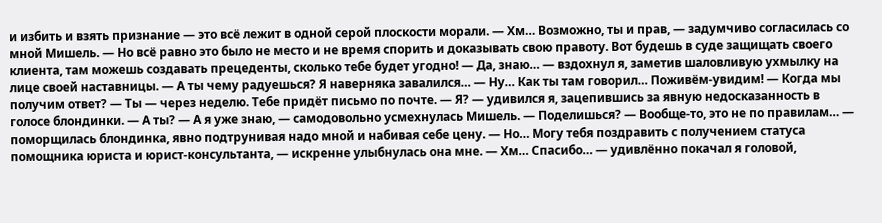и избить и взять признание — это всё лежит в одной серой плоскости морали. — Хм… Возможно, ты и прав, — задумчиво согласилась со мной Мишель. — Но всё равно это было не место и не время спорить и доказывать свою правоту. Вот будешь в суде защищать своего клиента, там можешь создавать прецеденты, сколько тебе будет угодно! — Да, знаю… — вздохнул я, заметив шаловливую ухмылку на лице своей наставницы. — А ты чему радуешься? Я наверняка завалился… — Ну… Как ты там говорил… Поживём-увидим! — Когда мы получим ответ? — Ты — через неделю. Тебе придёт письмо по почте. — Я? — удивился я, зацепившись за явную недосказанность в голосе блондинки. — А ты? — А я уже знаю, — самодовольно усмехнулась Мишель. — Поделишься? — Вообще-то, это не по правилам… — поморщилась блондинка, явно подтрунивая надо мной и набивая себе цену. — Но… Могу тебя поздравить с получением статуса помощника юриста и юрист-консультанта, — искренне улыбнулась она мне. — Хм… Спасибо… — удивлённо покачал я головой,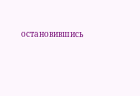остановившись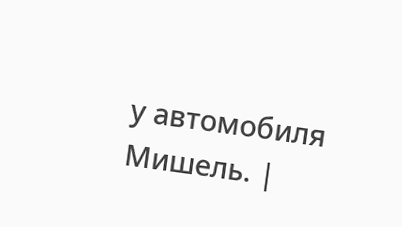у автомобиля Мишель. |